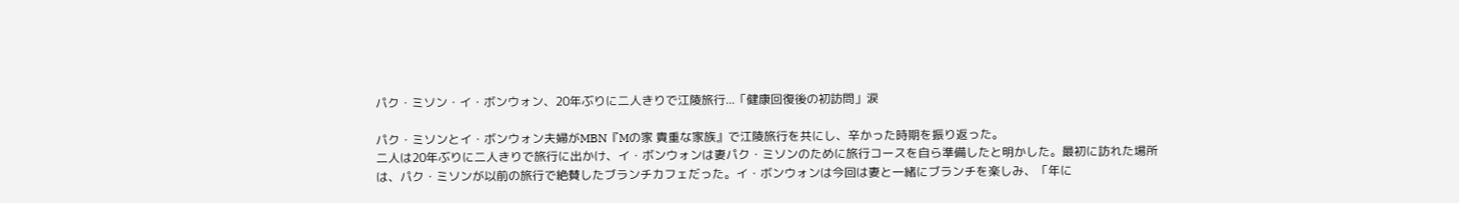パク・ミソン・イ・ボンウォン、20年ぶりに二人きりで江陵旅行...「健康回復後の初訪問」涙

パク・ミソンとイ・ボンウォン夫婦がMBN『Mの家 貴重な家族』で江陵旅行を共にし、辛かった時期を振り返った。
二人は20年ぶりに二人きりで旅行に出かけ、イ・ボンウォンは妻パク・ミソンのために旅行コースを自ら準備したと明かした。最初に訪れた場所は、パク・ミソンが以前の旅行で絶賛したブランチカフェだった。イ・ボンウォンは今回は妻と一緒にブランチを楽しみ、「年に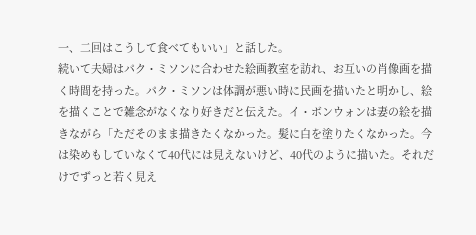一、二回はこうして食べてもいい」と話した。
続いて夫婦はパク・ミソンに合わせた絵画教室を訪れ、お互いの肖像画を描く時間を持った。パク・ミソンは体調が悪い時に民画を描いたと明かし、絵を描くことで雑念がなくなり好きだと伝えた。イ・ボンウォンは妻の絵を描きながら「ただそのまま描きたくなかった。髪に白を塗りたくなかった。今は染めもしていなくて40代には見えないけど、40代のように描いた。それだけでずっと若く見え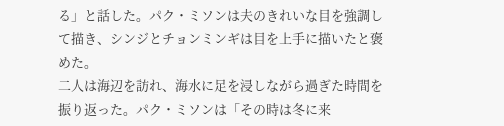る」と話した。パク・ミソンは夫のきれいな目を強調して描き、シンジとチョンミンギは目を上手に描いたと褒めた。
二人は海辺を訪れ、海水に足を浸しながら過ぎた時間を振り返った。パク・ミソンは「その時は冬に来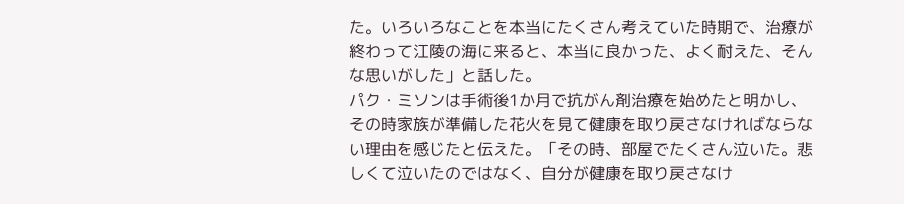た。いろいろなことを本当にたくさん考えていた時期で、治療が終わって江陵の海に来ると、本当に良かった、よく耐えた、そんな思いがした」と話した。
パク・ミソンは手術後1か月で抗がん剤治療を始めたと明かし、その時家族が準備した花火を見て健康を取り戻さなければならない理由を感じたと伝えた。「その時、部屋でたくさん泣いた。悲しくて泣いたのではなく、自分が健康を取り戻さなけ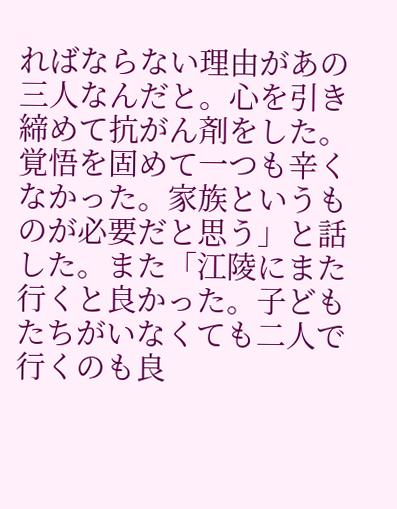ればならない理由があの三人なんだと。心を引き締めて抗がん剤をした。覚悟を固めて一つも辛くなかった。家族というものが必要だと思う」と話した。また「江陵にまた行くと良かった。子どもたちがいなくても二人で行くのも良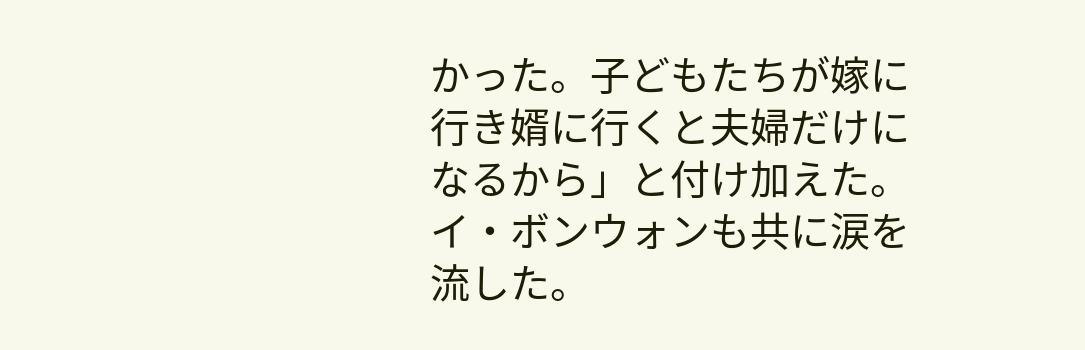かった。子どもたちが嫁に行き婿に行くと夫婦だけになるから」と付け加えた。イ・ボンウォンも共に涙を流した。